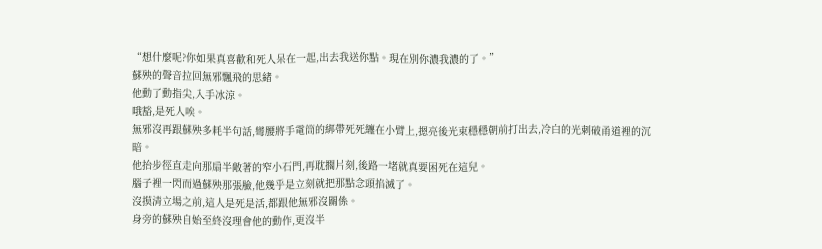“想什麼呢?你如果真喜歡和死人呆在一起,出去我送你點。現在別你濃我濃的了。”
蘇殃的聲音拉回無邪飄飛的思緒。
他動了動指尖,入手冰涼。
哦豁,是死人唉。
無邪沒再跟蘇殃多耗半句話,彎腰將手電筒的綁帶死死纏在小臂上,摁亮後光束穩穩朝前打出去,冷白的光刺破甬道裡的沉暗。
他抬步徑直走向那扇半敞著的窄小石門,再耽擱片刻,後路一堵就真要困死在這兒。
腦子裡一閃而過蘇殃那張臉,他幾乎是立刻就把那點念頭掐滅了。
沒摸清立場之前,這人是死是活,都跟他無邪沒關係。
身旁的蘇殃自始至終沒理會他的動作,更沒半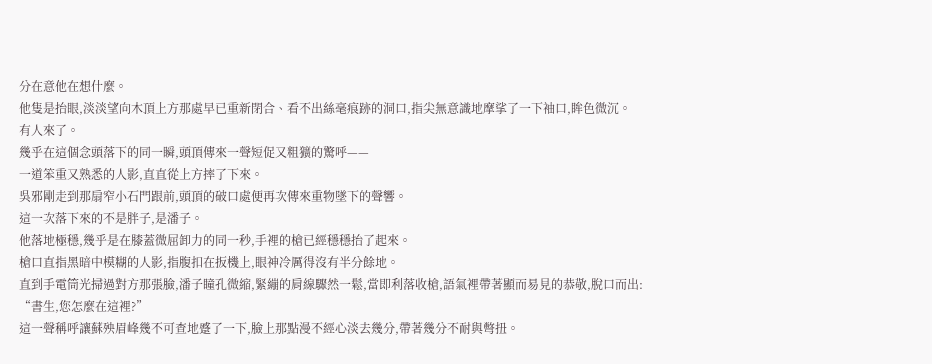分在意他在想什麼。
他隻是抬眼,淡淡望向木頂上方那處早已重新閉合、看不出絲毫痕跡的洞口,指尖無意識地摩挲了一下袖口,眸色微沉。
有人來了。
幾乎在這個念頭落下的同一瞬,頭頂傳來一聲短促又粗獷的驚呼——
一道笨重又熟悉的人影,直直從上方摔了下來。
吳邪剛走到那扇窄小石門跟前,頭頂的破口處便再次傳來重物墜下的聲響。
這一次落下來的不是胖子,是潘子。
他落地極穩,幾乎是在膝蓋微屈卸力的同一秒,手裡的槍已經穩穩抬了起來。
槍口直指黑暗中模糊的人影,指腹扣在扳機上,眼神冷厲得沒有半分餘地。
直到手電筒光掃過對方那張臉,潘子瞳孔微縮,緊繃的肩線驟然一鬆,當即利落收槍,語氣裡帶著顯而易見的恭敬,脫口而出:
“書生,您怎麼在這裡?”
這一聲稱呼讓蘇殃眉峰幾不可查地蹙了一下,臉上那點漫不經心淡去幾分,帶著幾分不耐與彆扭。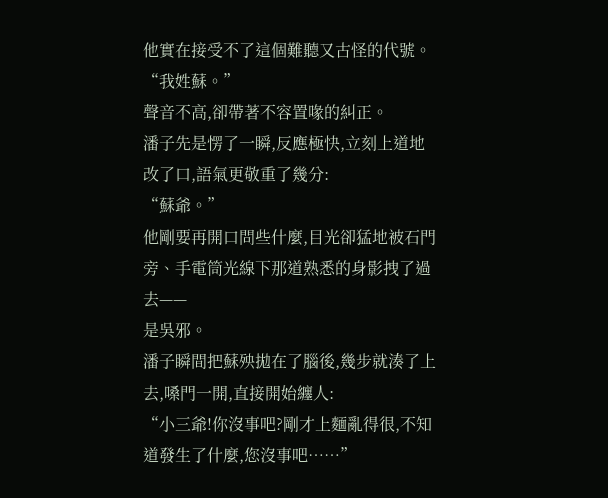他實在接受不了這個難聽又古怪的代號。
“我姓蘇。”
聲音不高,卻帶著不容置喙的糾正。
潘子先是愣了一瞬,反應極快,立刻上道地改了口,語氣更敬重了幾分:
“蘇爺。”
他剛要再開口問些什麼,目光卻猛地被石門旁、手電筒光線下那道熟悉的身影拽了過去——
是吳邪。
潘子瞬間把蘇殃拋在了腦後,幾步就湊了上去,嗓門一開,直接開始纏人:
“小三爺!你沒事吧?剛才上麵亂得很,不知道發生了什麼,您沒事吧……”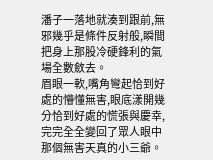潘子一落地就湊到跟前,無邪幾乎是條件反射般,瞬間把身上那股冷硬鋒利的氣場全數斂去。
眉眼一軟,嘴角彎起恰到好處的懵懂無害,眼底漾開幾分恰到好處的慌張與慶幸,完完全全變回了眾人眼中那個無害天真的小三爺。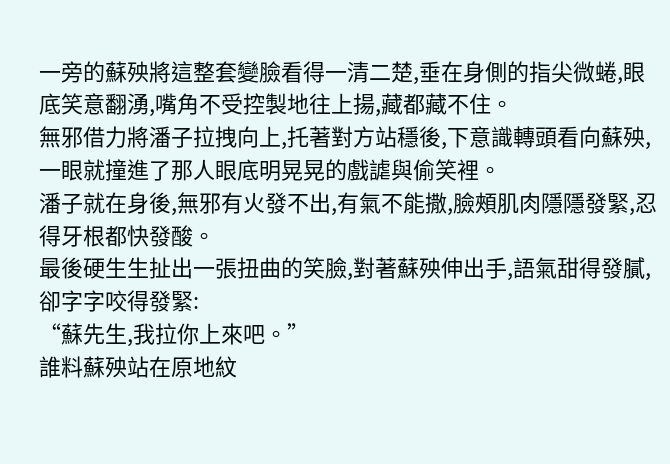一旁的蘇殃將這整套變臉看得一清二楚,垂在身側的指尖微蜷,眼底笑意翻湧,嘴角不受控製地往上揚,藏都藏不住。
無邪借力將潘子拉拽向上,托著對方站穩後,下意識轉頭看向蘇殃,一眼就撞進了那人眼底明晃晃的戲謔與偷笑裡。
潘子就在身後,無邪有火發不出,有氣不能撒,臉頰肌肉隱隱發緊,忍得牙根都快發酸。
最後硬生生扯出一張扭曲的笑臉,對著蘇殃伸出手,語氣甜得發膩,卻字字咬得發緊:
“蘇先生,我拉你上來吧。”
誰料蘇殃站在原地紋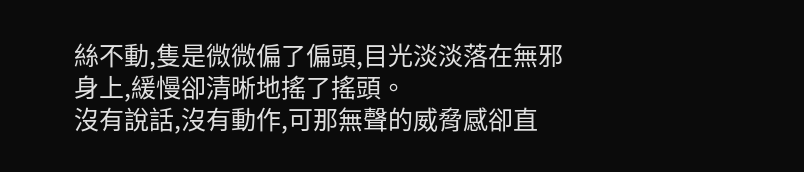絲不動,隻是微微偏了偏頭,目光淡淡落在無邪身上,緩慢卻清晰地搖了搖頭。
沒有說話,沒有動作,可那無聲的威脅感卻直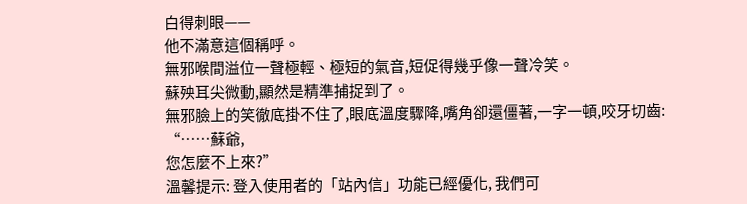白得刺眼——
他不滿意這個稱呼。
無邪喉間溢位一聲極輕、極短的氣音,短促得幾乎像一聲冷笑。
蘇殃耳尖微動,顯然是精準捕捉到了。
無邪臉上的笑徹底掛不住了,眼底溫度驟降,嘴角卻還僵著,一字一頓,咬牙切齒:
“……蘇爺,
您怎麼不上來?”
溫馨提示: 登入使用者的「站內信」功能已經優化, 我們可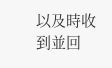以及時收到並回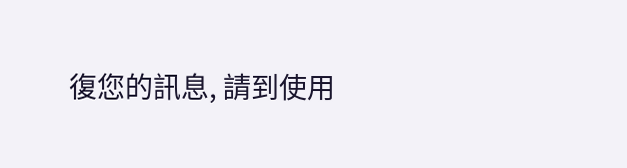復您的訊息, 請到使用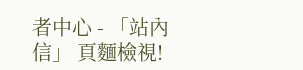者中心 - 「站內信」 頁麵檢視!